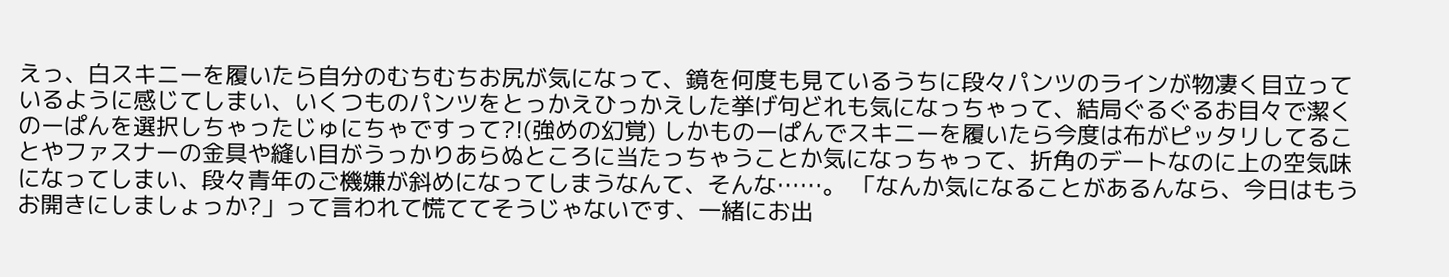えっ、白スキニーを履いたら自分のむちむちお尻が気になって、鏡を何度も見ているうちに段々パンツのラインが物凄く目立っているように感じてしまい、いくつものパンツをとっかえひっかえした挙げ句どれも気になっちゃって、結局ぐるぐるお目々で潔くのーぱんを選択しちゃったじゅにちゃですって?!(強めの幻覚) しかものーぱんでスキニーを履いたら今度は布がピッタリしてることやファスナーの金具や縫い目がうっかりあらぬところに当たっちゃうことか気になっちゃって、折角のデートなのに上の空気味になってしまい、段々青年のご機嫌が斜めになってしまうなんて、そんな……。 「なんか気になることがあるんなら、今日はもうお開きにしましょっか?」って言われて慌ててそうじゃないです、一緒にお出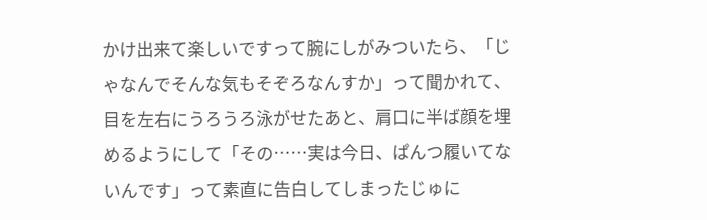かけ出来て楽しいですって腕にしがみついたら、「じゃなんでそんな気もそぞろなんすか」って聞かれて、目を左右にうろうろ泳がせたあと、肩口に半ば顔を埋めるようにして「その……実は今日、ぱんつ履いてないんです」って素直に告白してしまったじゅに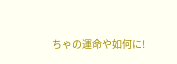ちゃの運命や如何に!